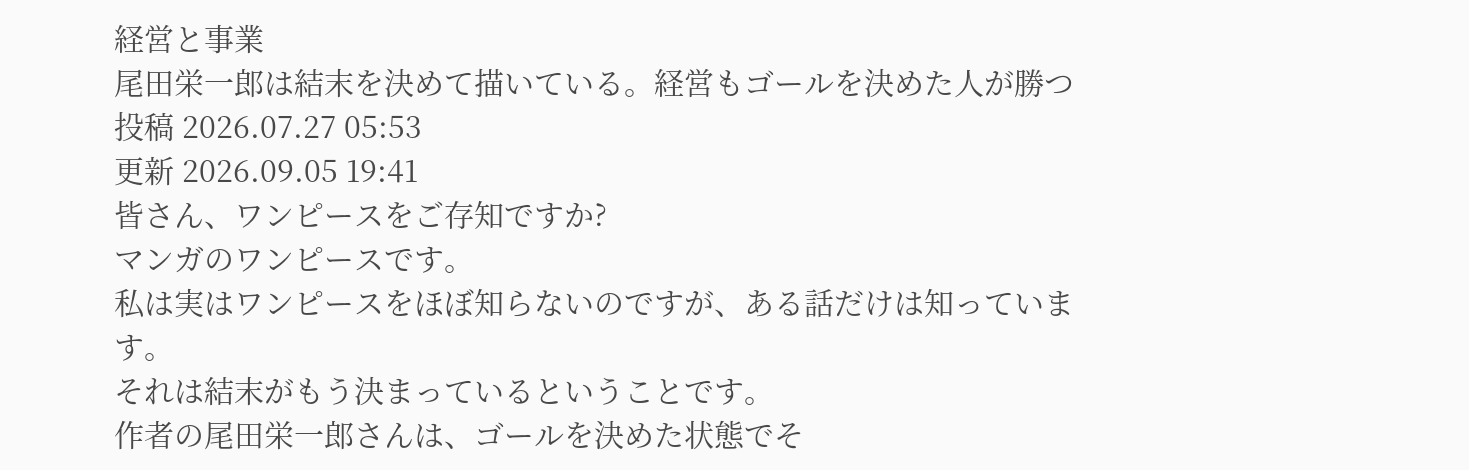経営と事業
尾田栄一郎は結末を決めて描いている。経営もゴールを決めた人が勝つ
投稿 2026.07.27 05:53
更新 2026.09.05 19:41
皆さん、ワンピースをご存知ですか?
マンガのワンピースです。
私は実はワンピースをほぼ知らないのですが、ある話だけは知っています。
それは結末がもう決まっているということです。
作者の尾田栄一郎さんは、ゴールを決めた状態でそ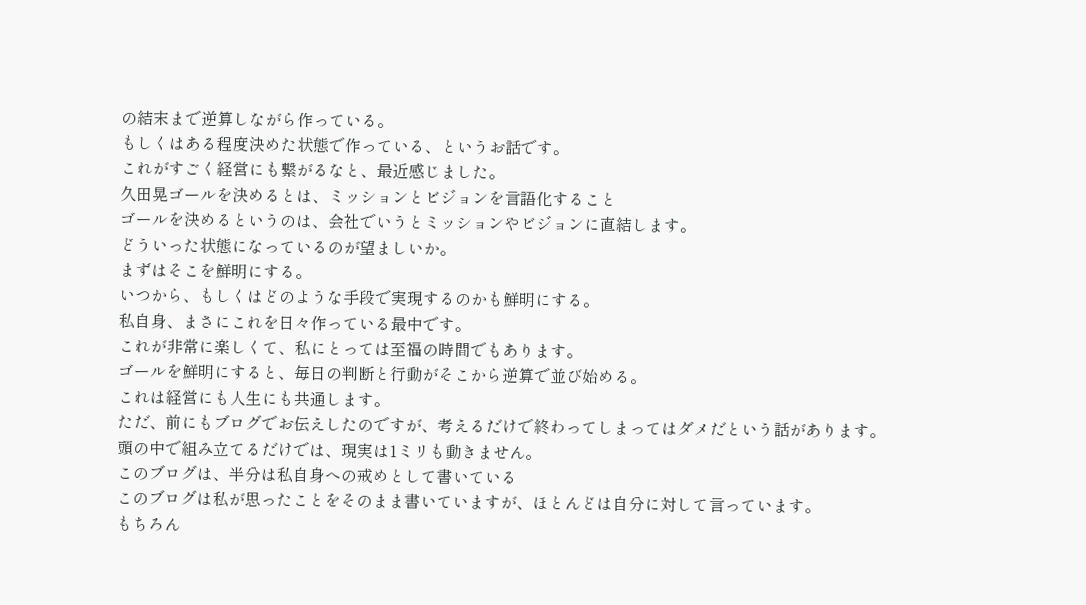の結末まで逆算しながら作っている。
もしくはある程度決めた状態で作っている、というお話です。
これがすごく経営にも繋がるなと、最近感じました。
久田晃ゴールを決めるとは、ミッションとビジョンを言語化すること
ゴールを決めるというのは、会社でいうとミッションやビジョンに直結します。
どういった状態になっているのが望ましいか。
まずはそこを鮮明にする。
いつから、もしくはどのような手段で実現するのかも鮮明にする。
私自身、まさにこれを日々作っている最中です。
これが非常に楽しくて、私にとっては至福の時間でもあります。
ゴールを鮮明にすると、毎日の判断と行動がそこから逆算で並び始める。
これは経営にも人生にも共通します。
ただ、前にもブログでお伝えしたのですが、考えるだけで終わってしまってはダメだという話があります。
頭の中で組み立てるだけでは、現実は1ミリも動きません。
このブログは、半分は私自身への戒めとして書いている
このブログは私が思ったことをそのまま書いていますが、ほとんどは自分に対して言っています。
もちろん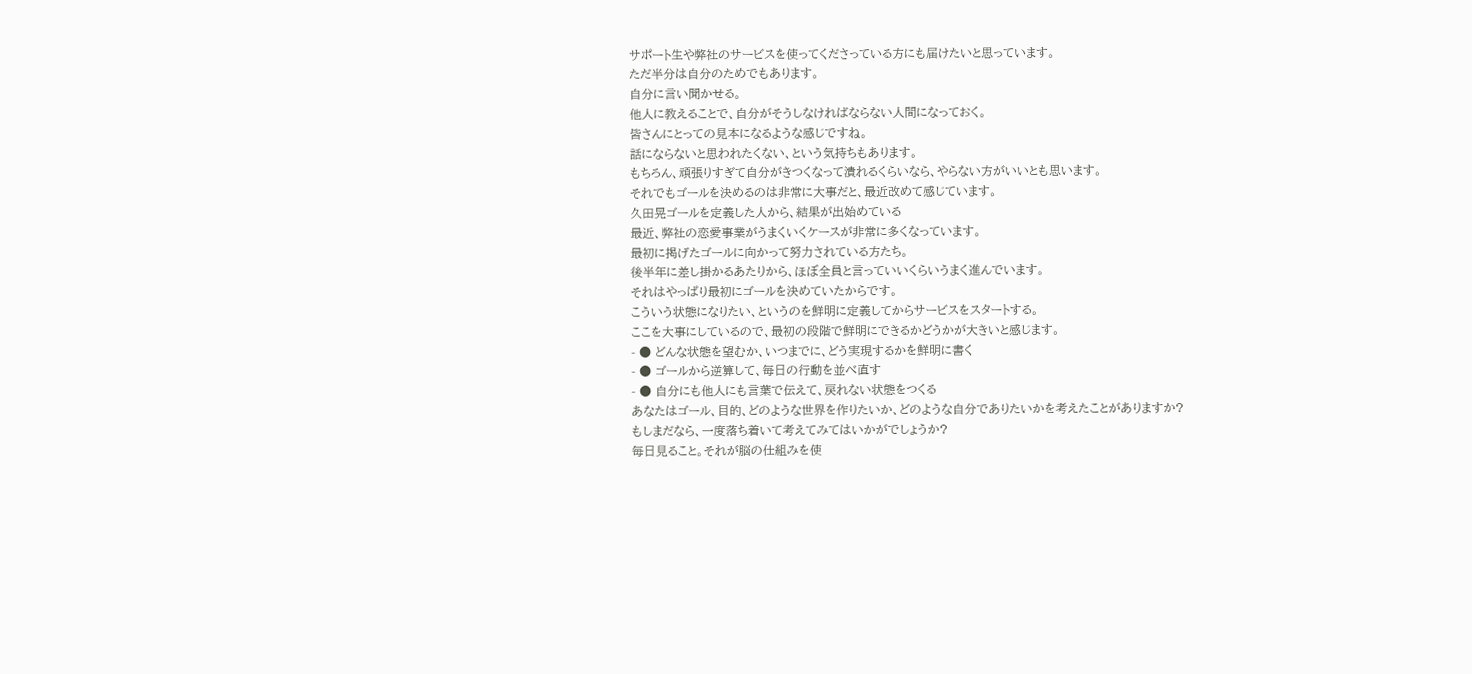サポート生や弊社のサービスを使ってくださっている方にも届けたいと思っています。
ただ半分は自分のためでもあります。
自分に言い聞かせる。
他人に教えることで、自分がそうしなければならない人間になっておく。
皆さんにとっての見本になるような感じですね。
話にならないと思われたくない、という気持ちもあります。
もちろん、頑張りすぎて自分がきつくなって潰れるくらいなら、やらない方がいいとも思います。
それでもゴールを決めるのは非常に大事だと、最近改めて感じています。
久田晃ゴールを定義した人から、結果が出始めている
最近、弊社の恋愛事業がうまくいくケースが非常に多くなっています。
最初に掲げたゴールに向かって努力されている方たち。
後半年に差し掛かるあたりから、ほぼ全員と言っていいくらいうまく進んでいます。
それはやっぱり最初にゴールを決めていたからです。
こういう状態になりたい、というのを鮮明に定義してからサービスをスタートする。
ここを大事にしているので、最初の段階で鮮明にできるかどうかが大きいと感じます。
- ● どんな状態を望むか、いつまでに、どう実現するかを鮮明に書く
- ● ゴールから逆算して、毎日の行動を並べ直す
- ● 自分にも他人にも言葉で伝えて、戻れない状態をつくる
あなたはゴール、目的、どのような世界を作りたいか、どのような自分でありたいかを考えたことがありますか?
もしまだなら、一度落ち着いて考えてみてはいかがでしょうか?
毎日見ること。それが脳の仕組みを使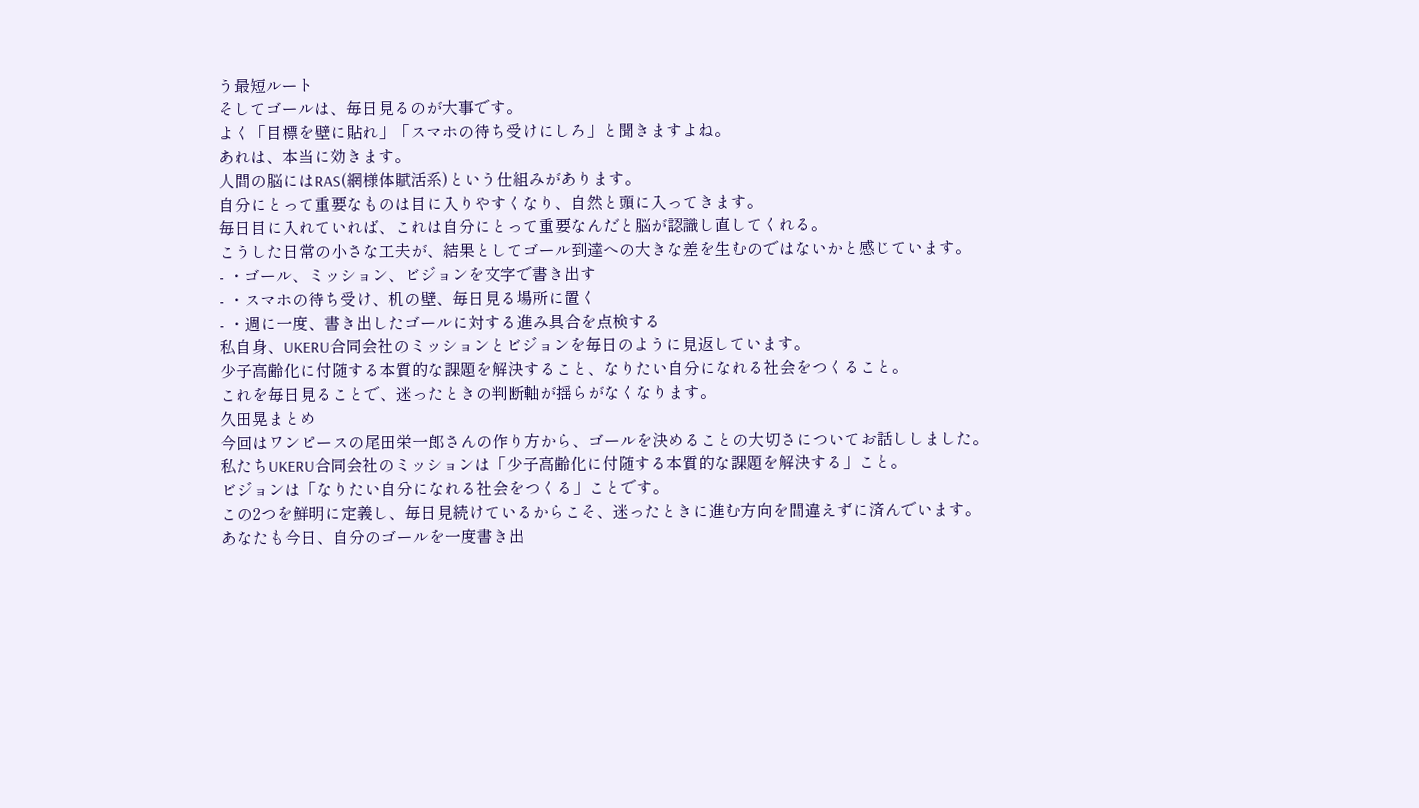う最短ルート
そしてゴールは、毎日見るのが大事です。
よく「目標を壁に貼れ」「スマホの待ち受けにしろ」と聞きますよね。
あれは、本当に効きます。
人間の脳にはRAS(網様体賦活系)という仕組みがあります。
自分にとって重要なものは目に入りやすくなり、自然と頭に入ってきます。
毎日目に入れていれば、これは自分にとって重要なんだと脳が認識し直してくれる。
こうした日常の小さな工夫が、結果としてゴール到達への大きな差を生むのではないかと感じています。
- ・ゴール、ミッション、ビジョンを文字で書き出す
- ・スマホの待ち受け、机の壁、毎日見る場所に置く
- ・週に一度、書き出したゴールに対する進み具合を点検する
私自身、UKERU合同会社のミッションとビジョンを毎日のように見返しています。
少子高齢化に付随する本質的な課題を解決すること、なりたい自分になれる社会をつくること。
これを毎日見ることで、迷ったときの判断軸が揺らがなくなります。
久田晃まとめ
今回はワンピースの尾田栄一郎さんの作り方から、ゴールを決めることの大切さについてお話ししました。
私たちUKERU合同会社のミッションは「少子高齢化に付随する本質的な課題を解決する」こと。
ビジョンは「なりたい自分になれる社会をつくる」ことです。
この2つを鮮明に定義し、毎日見続けているからこそ、迷ったときに進む方向を間違えずに済んでいます。
あなたも今日、自分のゴールを一度書き出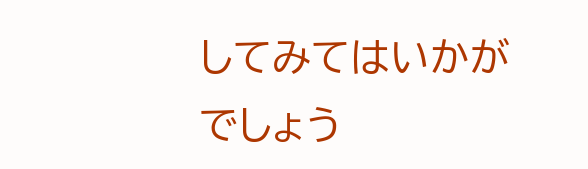してみてはいかがでしょう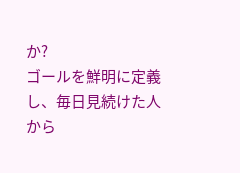か?
ゴールを鮮明に定義し、毎日見続けた人から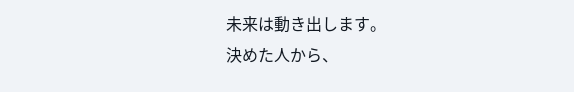未来は動き出します。
決めた人から、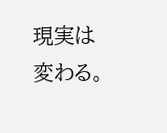現実は変わる。